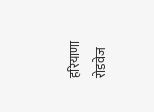हरियाणा रोडवेज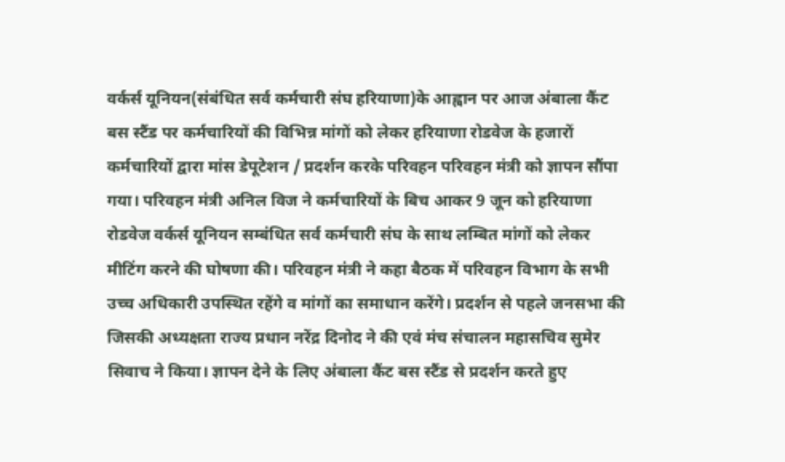वर्कर्स यूनियन(संबंधित सर्व कर्मचारी संघ हरियाणा)के आह्वान पर आज अंबाला कैंट बस स्टैंड पर कर्मचारियों की विभिन्न मांगों को लेकर हरियाणा रोडवेज के हजारों कर्मचारियों द्वारा मांस डेपूटेशन / प्रदर्शन करके परिवहन परिवहन मंत्री को ज्ञापन सौंपा गया। परिवहन मंत्री अनिल विज ने कर्मचारियों के बिच आकर 9 जून को हरियाणा रोडवेज वर्कर्स यूनियन सम्बंधित सर्व कर्मचारी संघ के साथ लम्बित मांगों को लेकर मीटिंग करने की घोषणा की। परिवहन मंत्री ने कहा बैठक में परिवहन विभाग के सभी उच्च अधिकारी उपस्थित रहेंगे व मांगों का समाधान करेंगे। प्रदर्शन से पहले जनसभा की जिसकी अध्यक्षता राज्य प्रधान नरेंद्र दिनोद ने की एवं मंच संचालन महासचिव सुमेर सिवाच ने किया। ज्ञापन देने के लिए अंबाला कैंट बस स्टैंड से प्रदर्शन करते हुए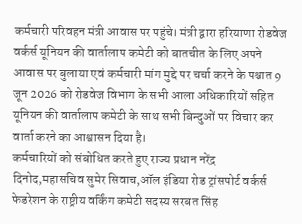कर्मचारी परिवहन मंत्री आवास पर पहुंचे। मंत्री द्वारा हरियाणा रोडवेज वर्कर्स यूनियन की वार्तालाप कमेटी को बातचीत के लिए अपने आवास पर बुलाया एवं कर्मचारी मांग मुद्दे पर चर्चा करने के पश्चात 9 जून 2026 को रोडवेज विभाग के सभी आला अधिकारियों सहित यूनियन की वार्तालाप कमेटी के साथ सभी बिन्दुओं पर विचार कर वार्ता करने का आश्वासन दिया है।
कर्मचारियों को संबोधित करते हुए राज्य प्रधान नरेंद्र दिनोद,महासचिव सुमेर सिवाच,ऑल इंडिया रोड ट्रांसपोर्ट वर्कर्स फेडरेशन के राष्ट्रीय वर्किंग कमेटी सदस्य सरबत सिंह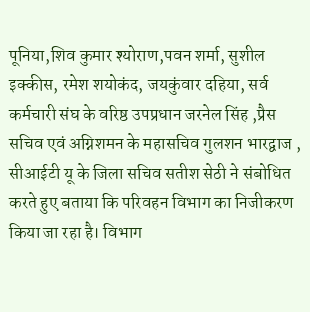पूनिया,शिव कुमार श्योराण,पवन शर्मा, सुशील इक्कीस, रमेश शयोकंद, जयकुंवार दहिया, सर्व कर्मचारी संघ के वरिष्ठ उपप्रधान जरनेल सिंह ,प्रैस सचिव एवं अग्निशमन के महासचिव गुलशन भारद्वाज , सीआईटी यू के जिला सचिव सतीश सेठी ने संबोधित करते हुए बताया कि परिवहन विभाग का निजीकरण किया जा रहा है। विभाग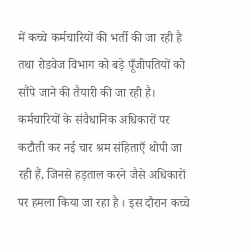में कच्चे कर्मचारियों की भर्ती की जा रही है तथा रोडवेज विभाग को बड़े पूँजीपतियों को सौंपे जाने की तैयारी की जा रही है। कर्मचारियों के संवैधानिक अधिकारों पर कटौती कर नई चार श्रम संहिताएँ थोपी जा रही हैं, जिनसे हड़ताल करने जैसे अधिकारों पर हमला किया जा रहा है । इस दौरान कच्चे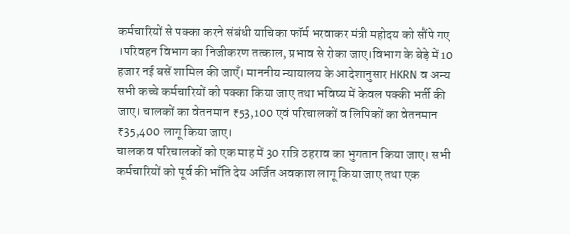कर्मचारियों से पक्का करने संबंधी याचिका फॉर्म भरवाकर मंत्री महोदय को सौंपे गए ।परिवहन विभाग का निजीकरण तत्काल, प्रभाव से रोका जाए।विभाग के बेड़े में 10 हजार नई बसें शामिल की जाएँ। माननीय न्यायालय के आदेशानुसार HKRN व अन्य सभी कच्चे कर्मचारियों को पक्का किया जाए तथा भविष्य में केवल पक्की भर्ती की जाए। चालकों का वेतनमान ₹53,100 एवं परिचालकों व लिपिकों का वेतनमान ₹35,400 लागू किया जाए।
चालक व परिचालकों को एक माह में 30 रात्रि ठहराव का भुगतान किया जाए। सभी कर्मचारियों को पूर्व की भाँति देय अर्जित अवकाश लागू किया जाए तथा एक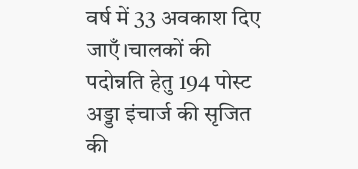वर्ष में 33 अवकाश दिए जाएँ।चालकों की पदोन्नति हेतु 194 पोस्ट अड्डा इंचार्ज की सृजित की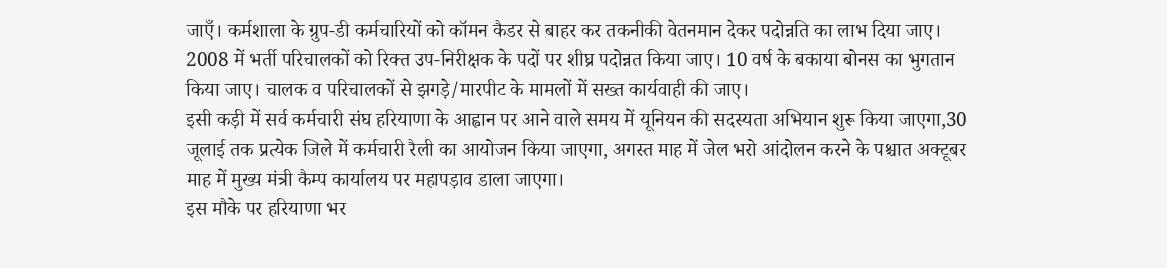जाएँ। कर्मशाला के ग्रुप-डी कर्मचारियों को कॉमन कैडर से बाहर कर तकनीकी वेतनमान देकर पदोन्नति का लाभ दिया जाए। 2008 में भर्ती परिचालकों को रिक्त उप-निरीक्षक के पदों पर शीघ्र पदोन्नत किया जाए। 10 वर्ष के बकाया बोनस का भुगतान किया जाए। चालक व परिचालकों से झगड़े/मारपीट के मामलों में सख्त कार्यवाही की जाए।
इसी कड़ी में सर्व कर्मचारी संघ हरियाणा के आह्वान पर आने वाले समय में यूनियन की सदस्यता अभियान शुरू किया जाएगा,30 जूलाई तक प्रत्येक जिले में कर्मचारी रैली का आयोजन किया जाएगा, अगस्त माह में जेल भरो आंदोलन करने के पश्चात अक्टूबर माह में मुख्य मंत्री कैम्प कार्यालय पर महापड़ाव डाला जाएगा।
इस मौके पर हरियाणा भर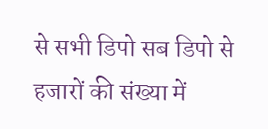से सभी डिपो सब डिपो से हजारों की संख्या में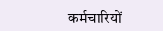कर्मचारियों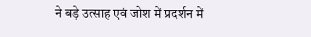ने बड़े उत्साह एवं जोश में प्रदर्शन में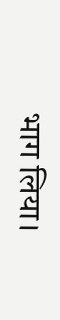भाग लिया।